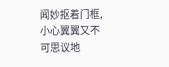闻妙抠着门框,小心翼翼又不可思议地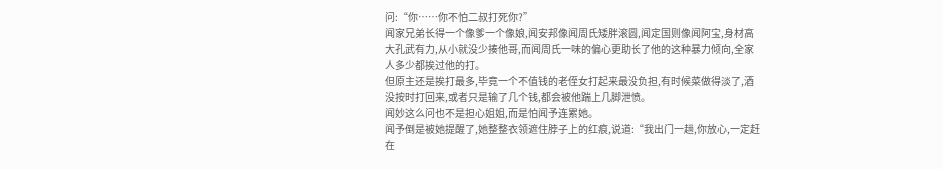问:“你……你不怕二叔打死你?”
闻家兄弟长得一个像爹一个像娘,闻安邦像闻周氏矮胖滚圆,闻定国则像闻阿宝,身材高大孔武有力,从小就没少揍他哥,而闻周氏一味的偏心更助长了他的这种暴力倾向,全家人多少都挨过他的打。
但原主还是挨打最多,毕竟一个不值钱的老侄女打起来最没负担,有时候菜做得淡了,酒没按时打回来,或者只是输了几个钱,都会被他踹上几脚泄愤。
闻妙这么问也不是担心姐姐,而是怕闻予连累她。
闻予倒是被她提醒了,她整整衣领遮住脖子上的红痕,说道:“我出门一趟,你放心,一定赶在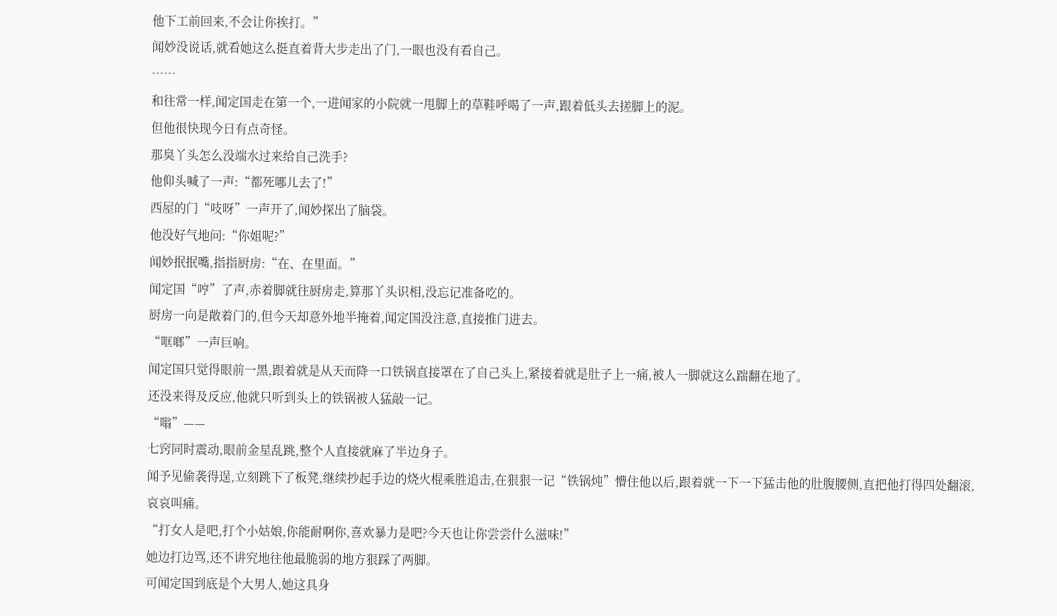他下工前回来,不会让你挨打。”
闻妙没说话,就看她这么挺直着背大步走出了门,一眼也没有看自己。
……
和往常一样,闻定国走在第一个,一进闻家的小院就一甩脚上的草鞋呼喝了一声,跟着低头去搓脚上的泥。
但他很快现今日有点奇怪。
那臭丫头怎么没端水过来给自己洗手?
他仰头喊了一声:“都死哪儿去了!”
西屋的门“吱呀”一声开了,闻妙探出了脑袋。
他没好气地问:“你姐呢?”
闻妙抿抿嘴,指指厨房:“在、在里面。”
闻定国“哼”了声,赤着脚就往厨房走,算那丫头识相,没忘记准备吃的。
厨房一向是敞着门的,但今天却意外地半掩着,闻定国没注意,直接推门进去。
“哐啷”一声巨响。
闻定国只觉得眼前一黑,跟着就是从天而降一口铁锅直接罩在了自己头上,紧接着就是肚子上一痛,被人一脚就这么踹翻在地了。
还没来得及反应,他就只听到头上的铁锅被人猛敲一记。
“嗡”——
七窍同时震动,眼前金星乱跳,整个人直接就麻了半边身子。
闻予见偷袭得逞,立刻跳下了板凳,继续抄起手边的烧火棍乘胜追击,在狠狠一记“铁锅炖”懵住他以后,跟着就一下一下猛击他的肚腹腰侧,直把他打得四处翻滚,哀哀叫痛。
“打女人是吧,打个小姑娘,你能耐啊你,喜欢暴力是吧?今天也让你尝尝什么滋味!”
她边打边骂,还不讲究地往他最脆弱的地方狠踩了两脚。
可闻定国到底是个大男人,她这具身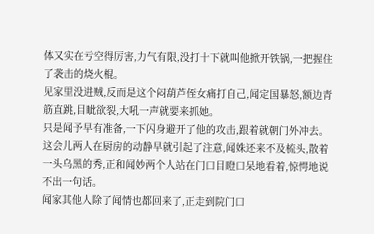体又实在亏空得厉害,力气有限,没打十下就叫他掀开铁锅,一把握住了袭击的烧火棍。
见家里没进贼,反而是这个闷葫芦侄女痛打自己,闻定国暴怒,额边青筋直跳,目眦欲裂,大吼一声就要来抓她。
只是闻予早有准备,一下闪身避开了他的攻击,跟着就朝门外冲去。
这会儿两人在厨房的动静早就引起了注意,闻姝还来不及梳头,散着一头乌黑的秀,正和闻妙两个人站在门口目瞪口呆地看着,惊愕地说不出一句话。
闻家其他人除了闻情也都回来了,正走到院门口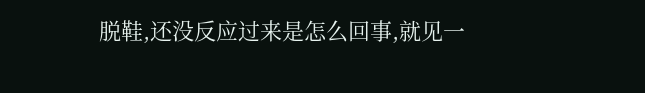脱鞋,还没反应过来是怎么回事,就见一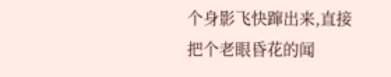个身影飞快蹿出来,直接把个老眼昏花的闻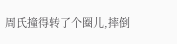周氏撞得转了个圈儿,摔倒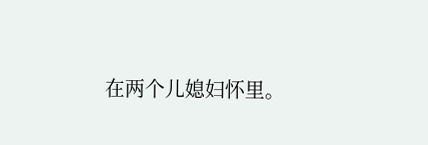在两个儿媳妇怀里。